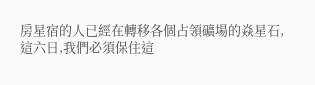房星宿的人已經在轉移各個占領礦場的焱星石,這六日,我們必須保住這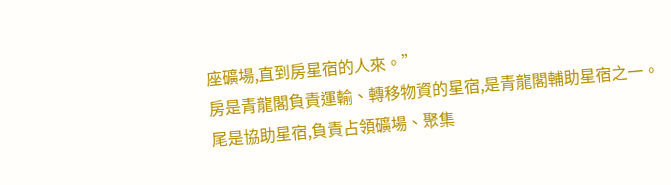座礦場,直到房星宿的人來。”
房是青龍閣負責運輸、轉移物資的星宿,是青龍閣輔助星宿之一。
尾是協助星宿,負責占領礦場、聚集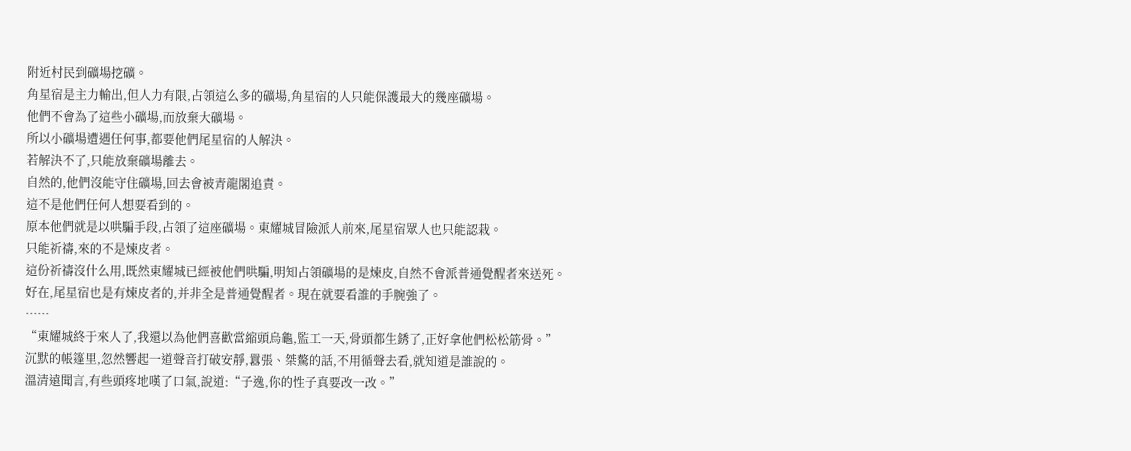附近村民到礦場挖礦。
角星宿是主力輸出,但人力有限,占領這么多的礦場,角星宿的人只能保護最大的幾座礦場。
他們不會為了這些小礦場,而放棄大礦場。
所以小礦場遭遇任何事,都要他們尾星宿的人解決。
若解決不了,只能放棄礦場離去。
自然的,他們沒能守住礦場,回去會被青龍閣追責。
這不是他們任何人想要看到的。
原本他們就是以哄騙手段,占領了這座礦場。東耀城冒險派人前來,尾星宿眾人也只能認栽。
只能祈禱,來的不是煉皮者。
這份祈禱沒什么用,既然東耀城已經被他們哄騙,明知占領礦場的是煉皮,自然不會派普通覺醒者來送死。
好在,尾星宿也是有煉皮者的,并非全是普通覺醒者。現在就要看誰的手腕強了。
……
“東耀城終于來人了,我還以為他們喜歡當縮頭烏龜,監工一天,骨頭都生銹了,正好拿他們松松筋骨。”
沉默的帳篷里,忽然響起一道聲音打破安靜,囂張、桀驁的話,不用循聲去看,就知道是誰說的。
溫清遠聞言,有些頭疼地嘆了口氣,說道:“子逸,你的性子真要改一改。”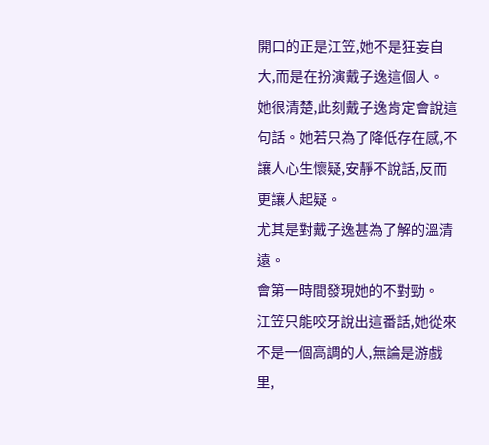開口的正是江笠,她不是狂妄自大,而是在扮演戴子逸這個人。
她很清楚,此刻戴子逸肯定會說這句話。她若只為了降低存在感,不讓人心生懷疑,安靜不說話,反而更讓人起疑。
尤其是對戴子逸甚為了解的溫清遠。
會第一時間發現她的不對勁。
江笠只能咬牙說出這番話,她從來不是一個高調的人,無論是游戲里,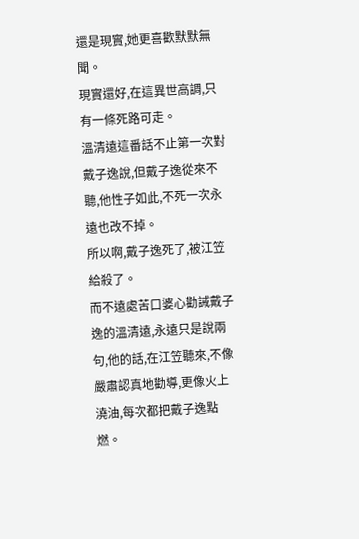還是現實,她更喜歡默默無聞。
現實還好,在這異世高調,只有一條死路可走。
溫清遠這番話不止第一次對戴子逸說,但戴子逸從來不聽,他性子如此,不死一次永遠也改不掉。
所以啊,戴子逸死了,被江笠給殺了。
而不遠處苦口婆心勸誡戴子逸的溫清遠,永遠只是說兩句,他的話,在江笠聽來,不像嚴肅認真地勸導,更像火上澆油,每次都把戴子逸點燃。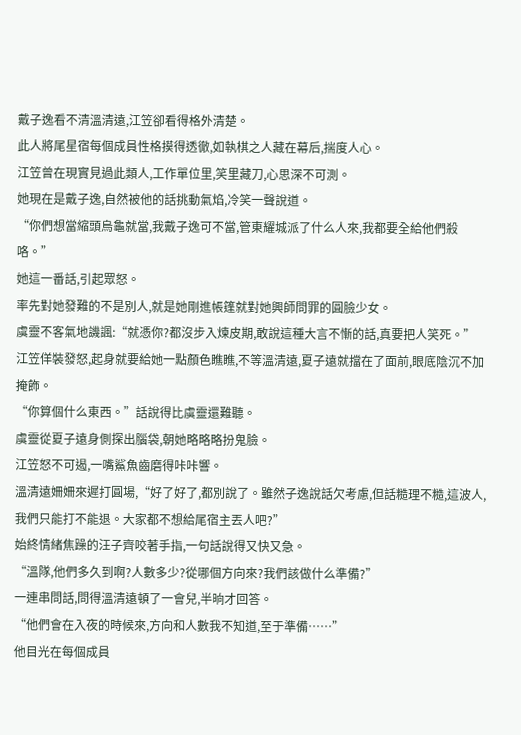戴子逸看不清溫清遠,江笠卻看得格外清楚。
此人將尾星宿每個成員性格摸得透徹,如執棋之人藏在幕后,揣度人心。
江笠曾在現實見過此類人,工作單位里,笑里藏刀,心思深不可測。
她現在是戴子逸,自然被他的話挑動氣焰,冷笑一聲說道。
“你們想當縮頭烏龜就當,我戴子逸可不當,管東耀城派了什么人來,我都要全給他們殺咯。”
她這一番話,引起眾怒。
率先對她發難的不是別人,就是她剛進帳篷就對她興師問罪的圓臉少女。
虞靈不客氣地譏諷:“就憑你?都沒步入煉皮期,敢說這種大言不慚的話,真要把人笑死。”
江笠佯裝發怒,起身就要給她一點顏色瞧瞧,不等溫清遠,夏子遠就擋在了面前,眼底陰沉不加掩飾。
“你算個什么東西。”話說得比虞靈還難聽。
虞靈從夏子遠身側探出腦袋,朝她略略略扮鬼臉。
江笠怒不可遏,一嘴鯊魚齒磨得咔咔響。
溫清遠姍姍來遲打圓場,“好了好了,都別說了。雖然子逸說話欠考慮,但話糙理不糙,這波人,我們只能打不能退。大家都不想給尾宿主丟人吧?”
始終情緒焦躁的汪子齊咬著手指,一句話說得又快又急。
“溫隊,他們多久到啊?人數多少?從哪個方向來?我們該做什么準備?”
一連串問話,問得溫清遠頓了一會兒,半晌才回答。
“他們會在入夜的時候來,方向和人數我不知道,至于準備……”
他目光在每個成員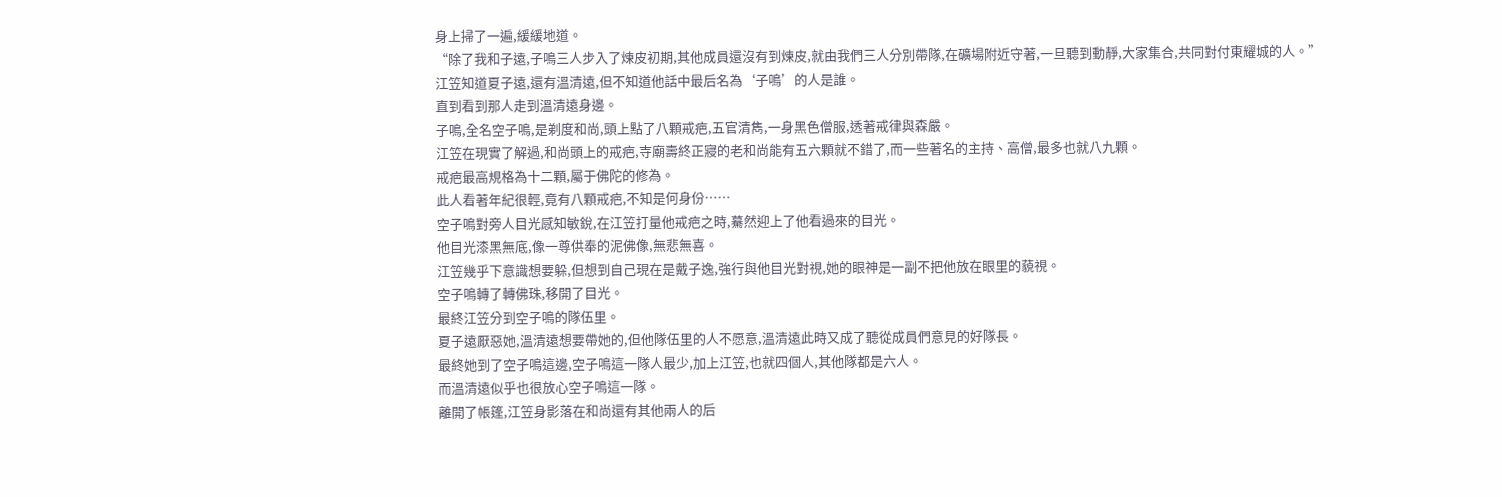身上掃了一遍,緩緩地道。
“除了我和子遠,子鳴三人步入了煉皮初期,其他成員還沒有到煉皮,就由我們三人分別帶隊,在礦場附近守著,一旦聽到動靜,大家集合,共同對付東耀城的人。”
江笠知道夏子遠,還有溫清遠,但不知道他話中最后名為‘子鳴’的人是誰。
直到看到那人走到溫清遠身邊。
子鳴,全名空子鳴,是剃度和尚,頭上點了八顆戒疤,五官清雋,一身黑色僧服,透著戒律與森嚴。
江笠在現實了解過,和尚頭上的戒疤,寺廟壽終正寢的老和尚能有五六顆就不錯了,而一些著名的主持、高僧,最多也就八九顆。
戒疤最高規格為十二顆,屬于佛陀的修為。
此人看著年紀很輕,竟有八顆戒疤,不知是何身份……
空子鳴對旁人目光感知敏銳,在江笠打量他戒疤之時,驀然迎上了他看過來的目光。
他目光漆黑無底,像一尊供奉的泥佛像,無悲無喜。
江笠幾乎下意識想要躲,但想到自己現在是戴子逸,強行與他目光對視,她的眼神是一副不把他放在眼里的藐視。
空子鳴轉了轉佛珠,移開了目光。
最終江笠分到空子鳴的隊伍里。
夏子遠厭惡她,溫清遠想要帶她的,但他隊伍里的人不愿意,溫清遠此時又成了聽從成員們意見的好隊長。
最終她到了空子鳴這邊,空子鳴這一隊人最少,加上江笠,也就四個人,其他隊都是六人。
而溫清遠似乎也很放心空子鳴這一隊。
離開了帳篷,江笠身影落在和尚還有其他兩人的后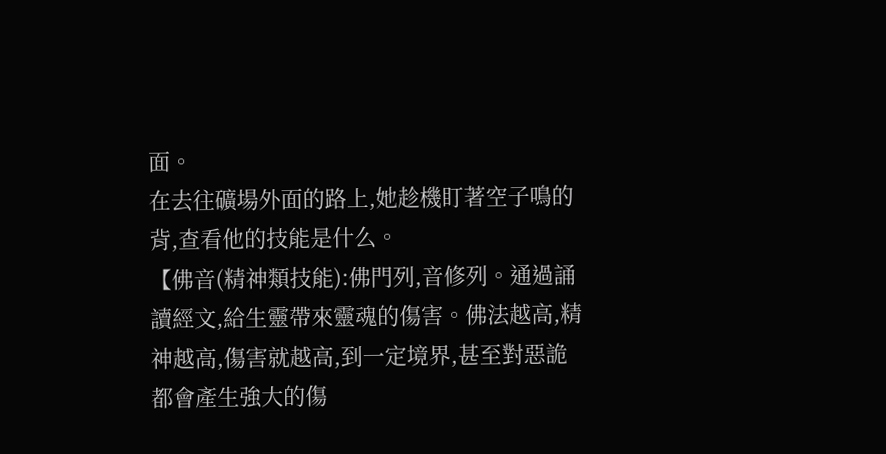面。
在去往礦場外面的路上,她趁機盯著空子鳴的背,查看他的技能是什么。
【佛音(精神類技能):佛門列,音修列。通過誦讀經文,給生靈帶來靈魂的傷害。佛法越高,精神越高,傷害就越高,到一定境界,甚至對惡詭都會產生強大的傷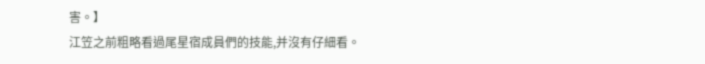害。】
江笠之前粗略看過尾星宿成員們的技能,并沒有仔細看。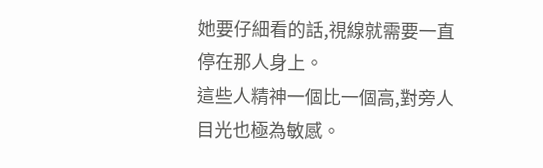她要仔細看的話,視線就需要一直停在那人身上。
這些人精神一個比一個高,對旁人目光也極為敏感。